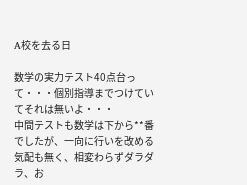A校を去る日

数学の実力テスト40点台って・・・個別指導までつけていてそれは無いよ・・・
中間テストも数学は下から**番でしたが、一向に行いを改める気配も無く、相変わらずダラダラ、お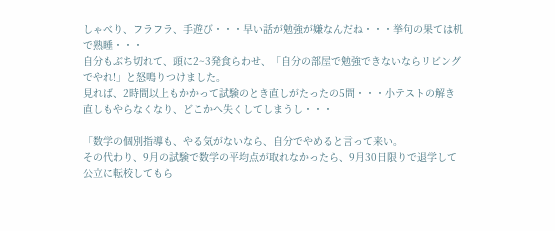しゃべり、フラフラ、手遊び・・・早い話が勉強が嫌なんだね・・・挙句の果ては机で熟睡・・・
自分もぶち切れて、頭に2~3発食らわせ、「自分の部屋で勉強できないならリビングでやれ!」と怒鳴りつけました。
見れば、2時間以上もかかって試験のとき直しがたったの5問・・・小テストの解き直しもやらなくなり、どこかへ失くしてしまうし・・・

「数学の個別指導も、やる気がないなら、自分でやめると言って来い。
その代わり、9月の試験で数学の平均点が取れなかったら、9月30日限りで退学して公立に転校してもら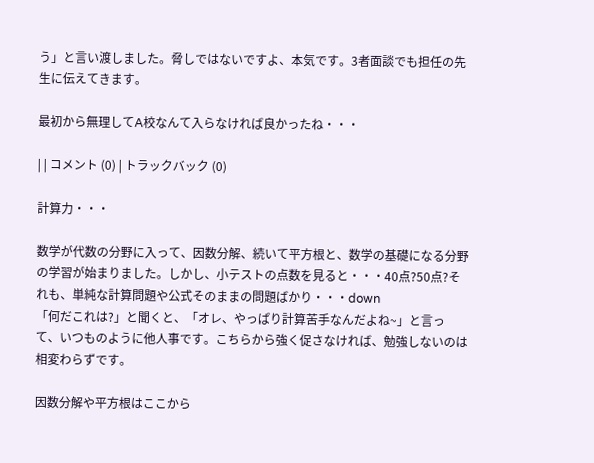う」と言い渡しました。脅しではないですよ、本気です。3者面談でも担任の先生に伝えてきます。

最初から無理してA校なんて入らなければ良かったね・・・

| | コメント (0) | トラックバック (0)

計算力・・・

数学が代数の分野に入って、因数分解、続いて平方根と、数学の基礎になる分野の学習が始まりました。しかし、小テストの点数を見ると・・・40点?50点?それも、単純な計算問題や公式そのままの問題ばかり・・・down
「何だこれは?」と聞くと、「オレ、やっぱり計算苦手なんだよね~」と言って、いつものように他人事です。こちらから強く促さなければ、勉強しないのは相変わらずです。

因数分解や平方根はここから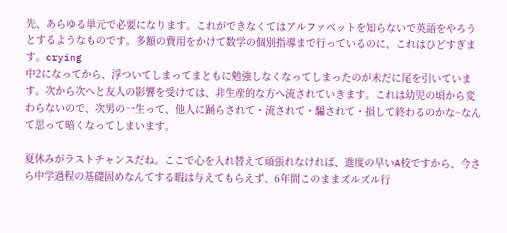先、あらゆる単元で必要になります。これができなくてはアルファベットを知らないで英語をやろうとするようなものです。多額の費用をかけて数学の個別指導まで行っているのに、これはひどすぎます。crying
中2になってから、浮ついてしまってまともに勉強しなくなってしまったのが未だに尾を引いています。次から次へと友人の影響を受けては、非生産的な方へ流されていきます。これは幼児の頃から変わらないので、次男の一生って、他人に踊らされて・流されて・騙されて・損して終わるのかな~なんて思って暗くなってしまいます。

夏休みがラストチャンスだね。ここで心を入れ替えて頑張れなければ、進度の早いA校ですから、今さら中学過程の基礎固めなんてする暇は与えてもらえず、6年間このままズルズル行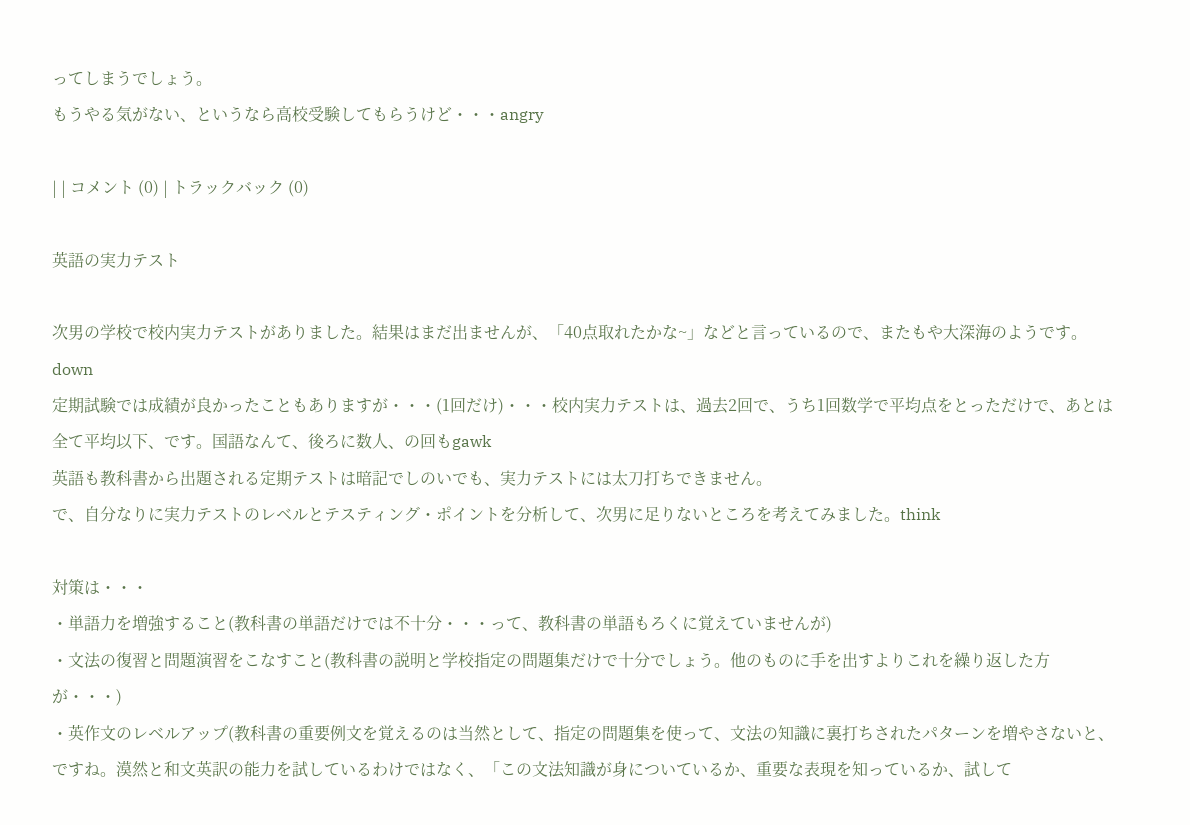ってしまうでしょう。
もうやる気がない、というなら高校受験してもらうけど・・・angry

| | コメント (0) | トラックバック (0)

英語の実力テスト

次男の学校で校内実力テストがありました。結果はまだ出ませんが、「40点取れたかな~」などと言っているので、またもや大深海のようです。down
定期試験では成績が良かったこともありますが・・・(1回だけ)・・・校内実力テストは、過去2回で、うち1回数学で平均点をとっただけで、あとは全て平均以下、です。国語なんて、後ろに数人、の回もgawk
英語も教科書から出題される定期テストは暗記でしのいでも、実力テストには太刀打ちできません。
で、自分なりに実力テストのレベルとテスティング・ポイントを分析して、次男に足りないところを考えてみました。think

対策は・・・
・単語力を増強すること(教科書の単語だけでは不十分・・・って、教科書の単語もろくに覚えていませんが)
・文法の復習と問題演習をこなすこと(教科書の説明と学校指定の問題集だけで十分でしょう。他のものに手を出すよりこれを繰り返した方が・・・)
・英作文のレベルアップ(教科書の重要例文を覚えるのは当然として、指定の問題集を使って、文法の知識に裏打ちされたパターンを増やさないと、ですね。漠然と和文英訳の能力を試しているわけではなく、「この文法知識が身についているか、重要な表現を知っているか、試して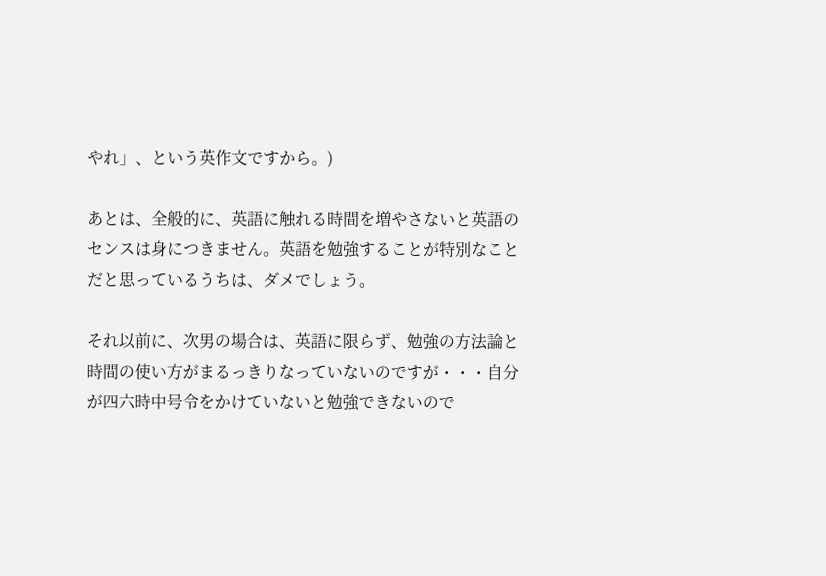やれ」、という英作文ですから。)

あとは、全般的に、英語に触れる時間を増やさないと英語のセンスは身につきません。英語を勉強することが特別なことだと思っているうちは、ダメでしょう。

それ以前に、次男の場合は、英語に限らず、勉強の方法論と時間の使い方がまるっきりなっていないのですが・・・自分が四六時中号令をかけていないと勉強できないので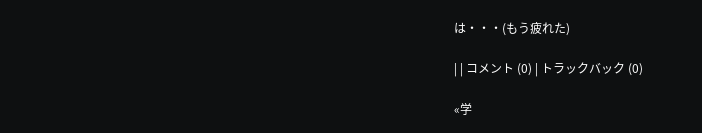は・・・(もう疲れた)

| | コメント (0) | トラックバック (0)

«学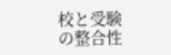校と受験の整合性